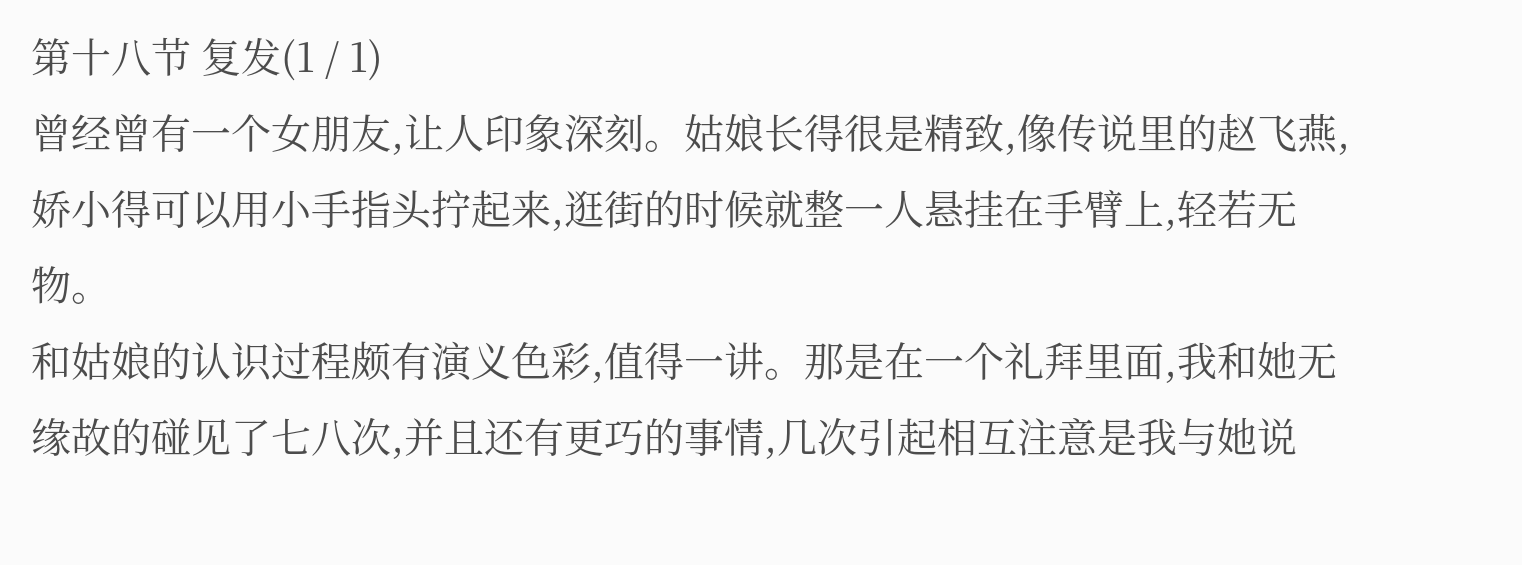第十八节 复发(1 / 1)
曾经曾有一个女朋友,让人印象深刻。姑娘长得很是精致,像传说里的赵飞燕,娇小得可以用小手指头拧起来,逛街的时候就整一人悬挂在手臂上,轻若无物。
和姑娘的认识过程颇有演义色彩,值得一讲。那是在一个礼拜里面,我和她无缘故的碰见了七八次,并且还有更巧的事情,几次引起相互注意是我与她说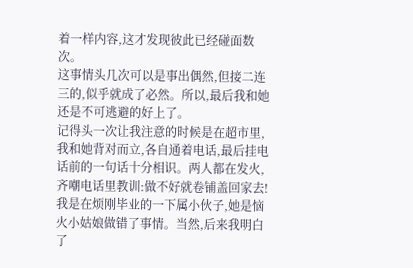着一样内容,这才发现彼此已经碰面数次。
这事情头几次可以是事出偶然,但接二连三的,似乎就成了必然。所以,最后我和她还是不可逃避的好上了。
记得头一次让我注意的时候是在超市里,我和她背对而立,各自通着电话,最后挂电话前的一句话十分相识。两人都在发火,齐嘲电话里教训:做不好就卷铺盖回家去!我是在烦刚毕业的一下属小伙子,她是恼火小姑娘做错了事情。当然,后来我明白了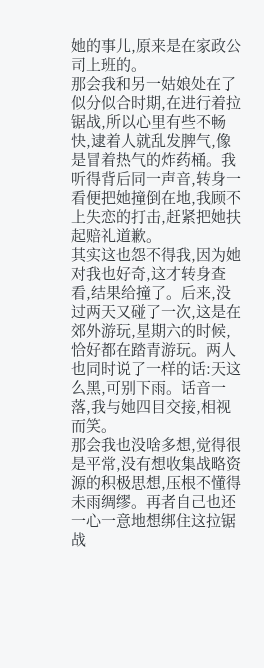她的事儿,原来是在家政公司上班的。
那会我和另一姑娘处在了似分似合时期,在进行着拉锯战,所以心里有些不畅快,逮着人就乱发脾气,像是冒着热气的炸药桶。我听得背后同一声音,转身一看便把她撞倒在地,我顾不上失恋的打击,赶紧把她扶起赔礼道歉。
其实这也怨不得我,因为她对我也好奇,这才转身查看,结果给撞了。后来,没过两天又碰了一次,这是在郊外游玩,星期六的时候,恰好都在踏青游玩。两人也同时说了一样的话:天这么黑,可别下雨。话音一落,我与她四目交接,相视而笑。
那会我也没啥多想,觉得很是平常,没有想收集战略资源的积极思想,压根不懂得未雨绸缪。再者自己也还一心一意地想绑住这拉锯战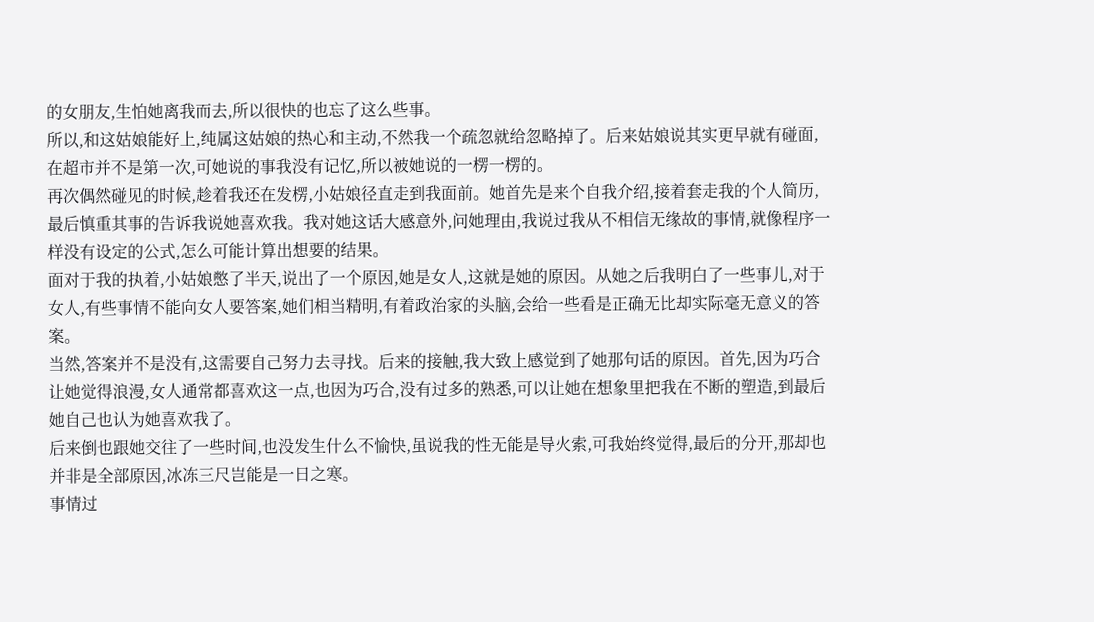的女朋友,生怕她离我而去,所以很快的也忘了这么些事。
所以,和这姑娘能好上,纯属这姑娘的热心和主动,不然我一个疏忽就给忽略掉了。后来姑娘说其实更早就有碰面,在超市并不是第一次,可她说的事我没有记忆,所以被她说的一楞一楞的。
再次偶然碰见的时候,趁着我还在发楞,小姑娘径直走到我面前。她首先是来个自我介绍,接着套走我的个人简历,最后慎重其事的告诉我说她喜欢我。我对她这话大感意外,问她理由,我说过我从不相信无缘故的事情,就像程序一样没有设定的公式,怎么可能计算出想要的结果。
面对于我的执着,小姑娘憋了半天,说出了一个原因,她是女人,这就是她的原因。从她之后我明白了一些事儿,对于女人,有些事情不能向女人要答案,她们相当精明,有着政治家的头脑,会给一些看是正确无比却实际毫无意义的答案。
当然,答案并不是没有,这需要自己努力去寻找。后来的接触,我大致上感觉到了她那句话的原因。首先,因为巧合让她觉得浪漫,女人通常都喜欢这一点,也因为巧合,没有过多的熟悉,可以让她在想象里把我在不断的塑造,到最后她自己也认为她喜欢我了。
后来倒也跟她交往了一些时间,也没发生什么不愉快,虽说我的性无能是导火索,可我始终觉得,最后的分开,那却也并非是全部原因,冰冻三尺岂能是一日之寒。
事情过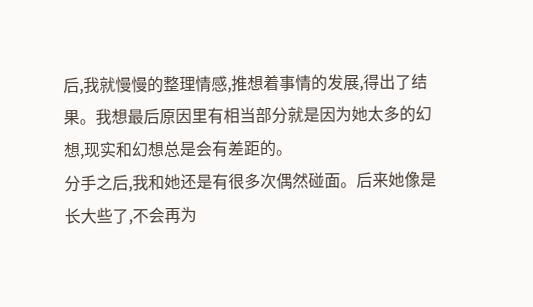后,我就慢慢的整理情感,推想着事情的发展,得出了结果。我想最后原因里有相当部分就是因为她太多的幻想,现实和幻想总是会有差距的。
分手之后,我和她还是有很多次偶然碰面。后来她像是长大些了,不会再为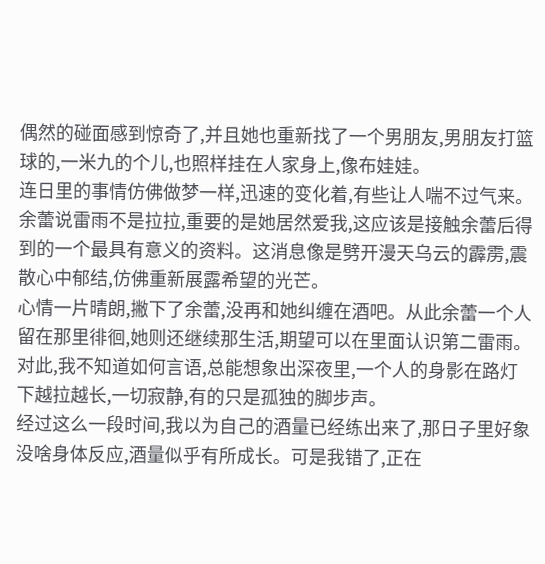偶然的碰面感到惊奇了,并且她也重新找了一个男朋友,男朋友打篮球的,一米九的个儿,也照样挂在人家身上,像布娃娃。
连日里的事情仿佛做梦一样,迅速的变化着,有些让人喘不过气来。
余蕾说雷雨不是拉拉,重要的是她居然爱我,这应该是接触余蕾后得到的一个最具有意义的资料。这消息像是劈开漫天乌云的霹雳,震散心中郁结,仿佛重新展露希望的光芒。
心情一片晴朗,撇下了余蕾,没再和她纠缠在酒吧。从此余蕾一个人留在那里徘徊,她则还继续那生活,期望可以在里面认识第二雷雨。对此,我不知道如何言语,总能想象出深夜里,一个人的身影在路灯下越拉越长,一切寂静,有的只是孤独的脚步声。
经过这么一段时间,我以为自己的酒量已经练出来了,那日子里好象没啥身体反应,酒量似乎有所成长。可是我错了,正在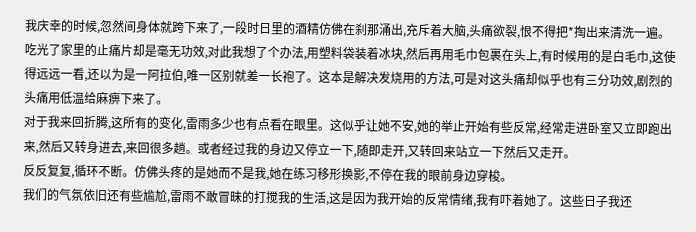我庆幸的时候,忽然间身体就跨下来了,一段时日里的酒精仿佛在刹那涌出,充斥着大脑,头痛欲裂,恨不得把*掏出来清洗一遍。
吃光了家里的止痛片却是毫无功效,对此我想了个办法,用塑料袋装着冰块,然后再用毛巾包裹在头上,有时候用的是白毛巾,这使得远远一看,还以为是一阿拉伯,唯一区别就差一长袍了。这本是解决发烧用的方法,可是对这头痛却似乎也有三分功效,剧烈的头痛用低温给麻痹下来了。
对于我来回折腾,这所有的变化,雷雨多少也有点看在眼里。这似乎让她不安,她的举止开始有些反常,经常走进卧室又立即跑出来,然后又转身进去,来回很多趟。或者经过我的身边又停立一下,随即走开,又转回来站立一下然后又走开。
反反复复,循环不断。仿佛头疼的是她而不是我,她在练习移形换影,不停在我的眼前身边穿梭。
我们的气氛依旧还有些尴尬,雷雨不敢冒昧的打搅我的生活,这是因为我开始的反常情绪,我有吓着她了。这些日子我还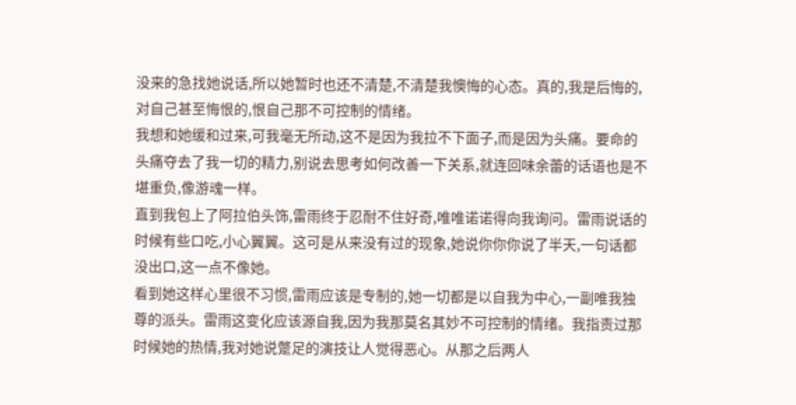没来的急找她说话,所以她暂时也还不清楚,不清楚我懊悔的心态。真的,我是后悔的,对自己甚至悔恨的,恨自己那不可控制的情绪。
我想和她缓和过来,可我毫无所动,这不是因为我拉不下面子,而是因为头痛。要命的头痛夺去了我一切的精力,别说去思考如何改善一下关系,就连回味余蕾的话语也是不堪重负,像游魂一样。
直到我包上了阿拉伯头饰,雷雨终于忍耐不住好奇,唯唯诺诺得向我询问。雷雨说话的时候有些口吃,小心翼翼。这可是从来没有过的现象,她说你你你说了半天,一句话都没出口,这一点不像她。
看到她这样心里很不习惯,雷雨应该是专制的,她一切都是以自我为中心,一副唯我独尊的派头。雷雨这变化应该源自我,因为我那莫名其妙不可控制的情绪。我指责过那时候她的热情,我对她说蹩足的演技让人觉得恶心。从那之后两人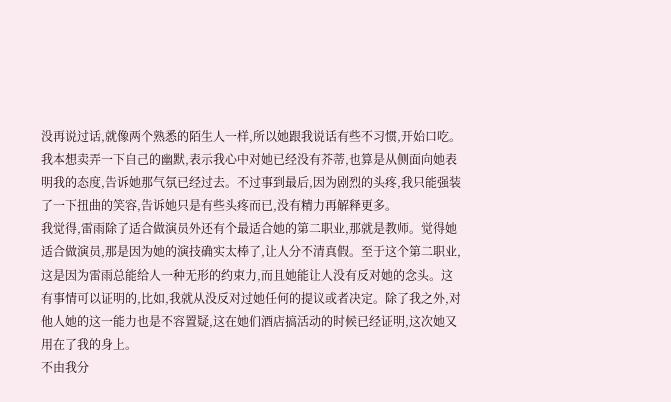没再说过话,就像两个熟悉的陌生人一样,所以她跟我说话有些不习惯,开始口吃。
我本想卖弄一下自己的幽默,表示我心中对她已经没有芥蒂,也算是从侧面向她表明我的态度,告诉她那气氛已经过去。不过事到最后,因为剧烈的头疼,我只能强装了一下扭曲的笑容,告诉她只是有些头疼而已,没有精力再解释更多。
我觉得,雷雨除了适合做演员外还有个最适合她的第二职业,那就是教师。觉得她适合做演员,那是因为她的演技确实太棒了,让人分不清真假。至于这个第二职业,这是因为雷雨总能给人一种无形的约束力,而且她能让人没有反对她的念头。这有事情可以证明的,比如,我就从没反对过她任何的提议或者决定。除了我之外,对他人她的这一能力也是不容置疑,这在她们酒店搞活动的时候已经证明,这次她又用在了我的身上。
不由我分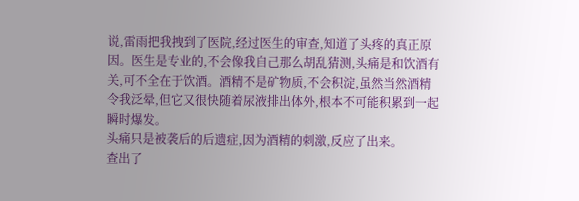说,雷雨把我拽到了医院,经过医生的审查,知道了头疼的真正原因。医生是专业的,不会像我自己那么胡乱猜测,头痛是和饮酒有关,可不全在于饮酒。酒精不是矿物质,不会积淀,虽然当然酒精令我泛晕,但它又很快随着尿液排出体外,根本不可能积累到一起瞬时爆发。
头痛只是被袭后的后遗症,因为酒精的刺激,反应了出来。
查出了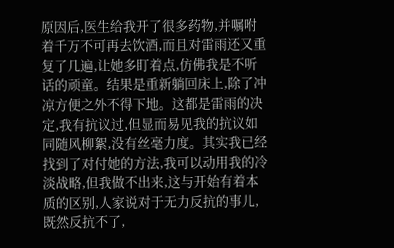原因后,医生给我开了很多药物,并嘱咐着千万不可再去饮酒,而且对雷雨还又重复了几遍,让她多盯着点,仿佛我是不听话的顽童。结果是重新躺回床上,除了冲凉方便之外不得下地。这都是雷雨的决定,我有抗议过,但显而易见我的抗议如同随风柳絮,没有丝毫力度。其实我已经找到了对付她的方法,我可以动用我的冷淡战略,但我做不出来,这与开始有着本质的区别,人家说对于无力反抗的事儿,既然反抗不了,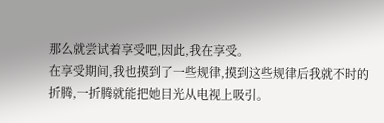那么就尝试着享受吧,因此,我在享受。
在享受期间,我也摸到了一些规律,摸到这些规律后我就不时的折腾,一折腾就能把她目光从电视上吸引。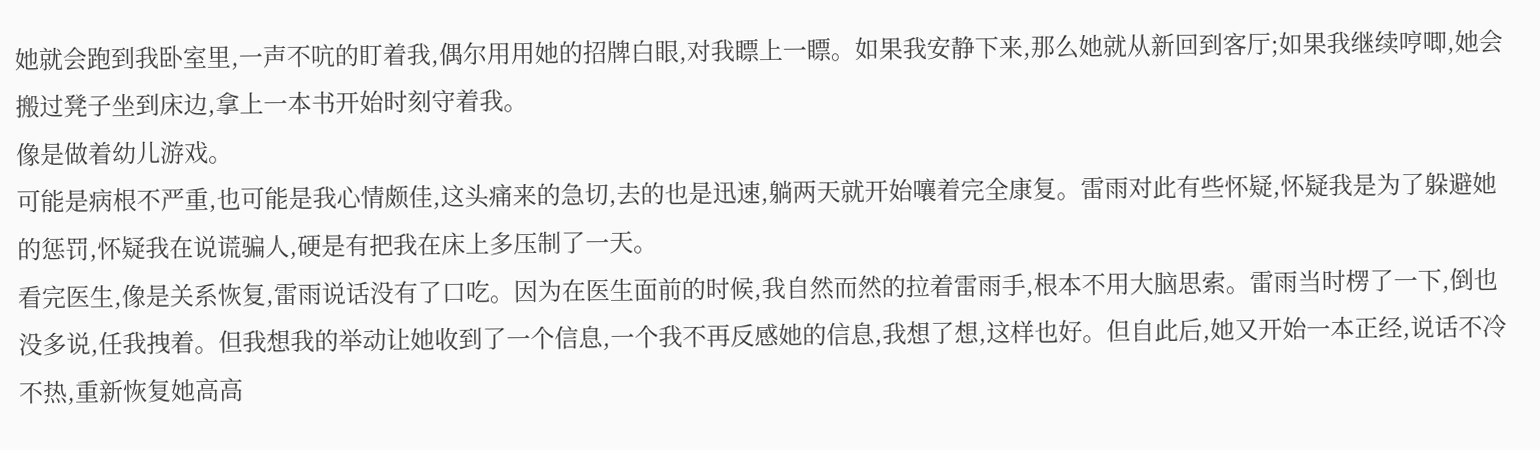她就会跑到我卧室里,一声不吭的盯着我,偶尔用用她的招牌白眼,对我瞟上一瞟。如果我安静下来,那么她就从新回到客厅;如果我继续哼唧,她会搬过凳子坐到床边,拿上一本书开始时刻守着我。
像是做着幼儿游戏。
可能是病根不严重,也可能是我心情颇佳,这头痛来的急切,去的也是迅速,躺两天就开始嚷着完全康复。雷雨对此有些怀疑,怀疑我是为了躲避她的惩罚,怀疑我在说谎骗人,硬是有把我在床上多压制了一天。
看完医生,像是关系恢复,雷雨说话没有了口吃。因为在医生面前的时候,我自然而然的拉着雷雨手,根本不用大脑思索。雷雨当时楞了一下,倒也没多说,任我拽着。但我想我的举动让她收到了一个信息,一个我不再反感她的信息,我想了想,这样也好。但自此后,她又开始一本正经,说话不冷不热,重新恢复她高高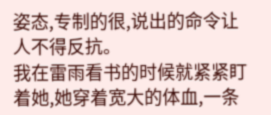姿态,专制的很,说出的命令让人不得反抗。
我在雷雨看书的时候就紧紧盯着她,她穿着宽大的体血,一条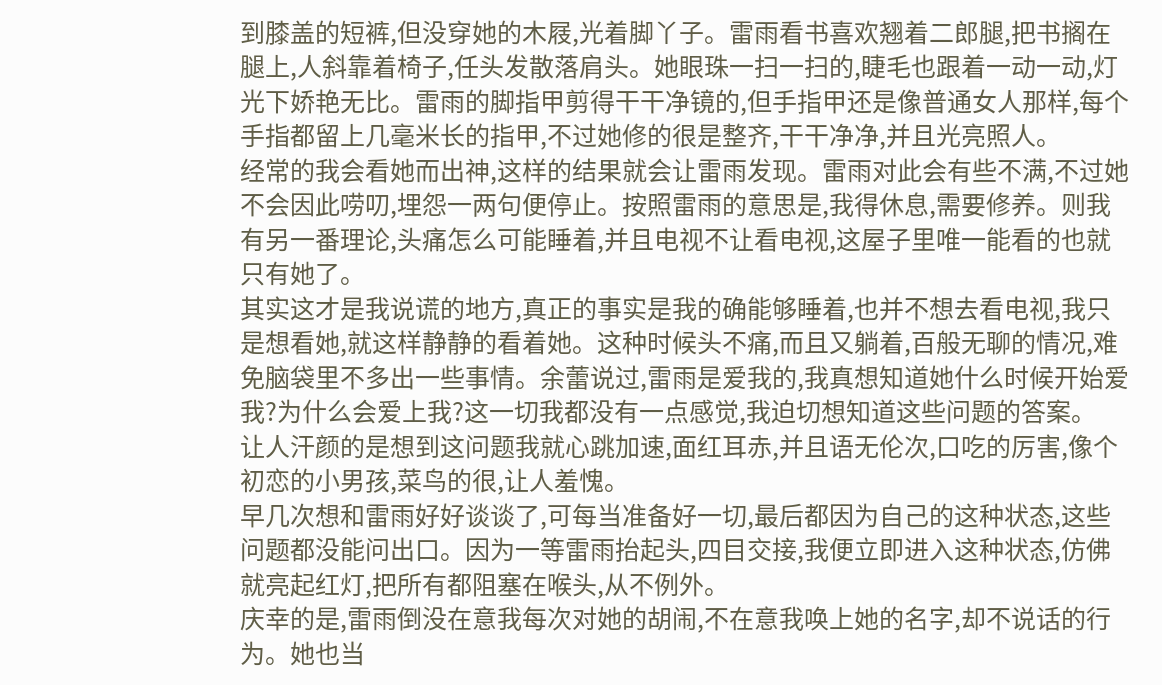到膝盖的短裤,但没穿她的木屐,光着脚丫子。雷雨看书喜欢翘着二郎腿,把书搁在腿上,人斜靠着椅子,任头发散落肩头。她眼珠一扫一扫的,睫毛也跟着一动一动,灯光下娇艳无比。雷雨的脚指甲剪得干干净镜的,但手指甲还是像普通女人那样,每个手指都留上几毫米长的指甲,不过她修的很是整齐,干干净净,并且光亮照人。
经常的我会看她而出神,这样的结果就会让雷雨发现。雷雨对此会有些不满,不过她不会因此唠叨,埋怨一两句便停止。按照雷雨的意思是,我得休息,需要修养。则我有另一番理论,头痛怎么可能睡着,并且电视不让看电视,这屋子里唯一能看的也就只有她了。
其实这才是我说谎的地方,真正的事实是我的确能够睡着,也并不想去看电视,我只是想看她,就这样静静的看着她。这种时候头不痛,而且又躺着,百般无聊的情况,难免脑袋里不多出一些事情。余蕾说过,雷雨是爱我的,我真想知道她什么时候开始爱我?为什么会爱上我?这一切我都没有一点感觉,我迫切想知道这些问题的答案。
让人汗颜的是想到这问题我就心跳加速,面红耳赤,并且语无伦次,口吃的厉害,像个初恋的小男孩,菜鸟的很,让人羞愧。
早几次想和雷雨好好谈谈了,可每当准备好一切,最后都因为自己的这种状态,这些问题都没能问出口。因为一等雷雨抬起头,四目交接,我便立即进入这种状态,仿佛就亮起红灯,把所有都阻塞在喉头,从不例外。
庆幸的是,雷雨倒没在意我每次对她的胡闹,不在意我唤上她的名字,却不说话的行为。她也当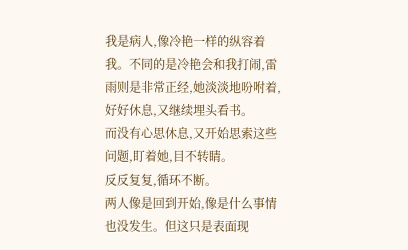我是病人,像冷艳一样的纵容着我。不同的是冷艳会和我打闹,雷雨则是非常正经,她淡淡地吩咐着,好好休息,又继续埋头看书。
而没有心思休息,又开始思索这些问题,盯着她,目不转睛。
反反复复,循环不断。
两人像是回到开始,像是什么事情也没发生。但这只是表面现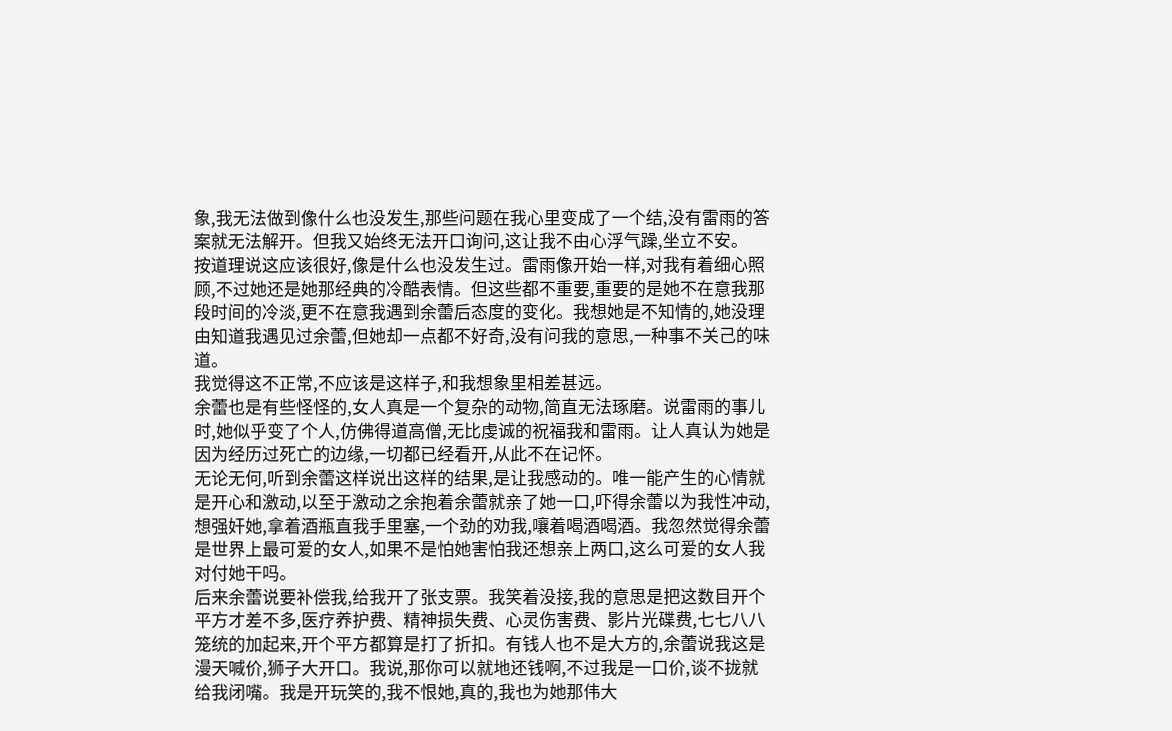象,我无法做到像什么也没发生,那些问题在我心里变成了一个结,没有雷雨的答案就无法解开。但我又始终无法开口询问,这让我不由心浮气躁,坐立不安。
按道理说这应该很好,像是什么也没发生过。雷雨像开始一样,对我有着细心照顾,不过她还是她那经典的冷酷表情。但这些都不重要,重要的是她不在意我那段时间的冷淡,更不在意我遇到余蕾后态度的变化。我想她是不知情的,她没理由知道我遇见过余蕾,但她却一点都不好奇,没有问我的意思,一种事不关己的味道。
我觉得这不正常,不应该是这样子,和我想象里相差甚远。
余蕾也是有些怪怪的,女人真是一个复杂的动物,简直无法琢磨。说雷雨的事儿时,她似乎变了个人,仿佛得道高僧,无比虔诚的祝福我和雷雨。让人真认为她是因为经历过死亡的边缘,一切都已经看开,从此不在记怀。
无论无何,听到余蕾这样说出这样的结果,是让我感动的。唯一能产生的心情就是开心和激动,以至于激动之余抱着余蕾就亲了她一口,吓得余蕾以为我性冲动,想强奸她,拿着酒瓶直我手里塞,一个劲的劝我,嚷着喝酒喝酒。我忽然觉得余蕾是世界上最可爱的女人,如果不是怕她害怕我还想亲上两口,这么可爱的女人我对付她干吗。
后来余蕾说要补偿我,给我开了张支票。我笑着没接,我的意思是把这数目开个平方才差不多,医疗养护费、精神损失费、心灵伤害费、影片光碟费,七七八八笼统的加起来,开个平方都算是打了折扣。有钱人也不是大方的,余蕾说我这是漫天喊价,狮子大开口。我说,那你可以就地还钱啊,不过我是一口价,谈不拢就给我闭嘴。我是开玩笑的,我不恨她,真的,我也为她那伟大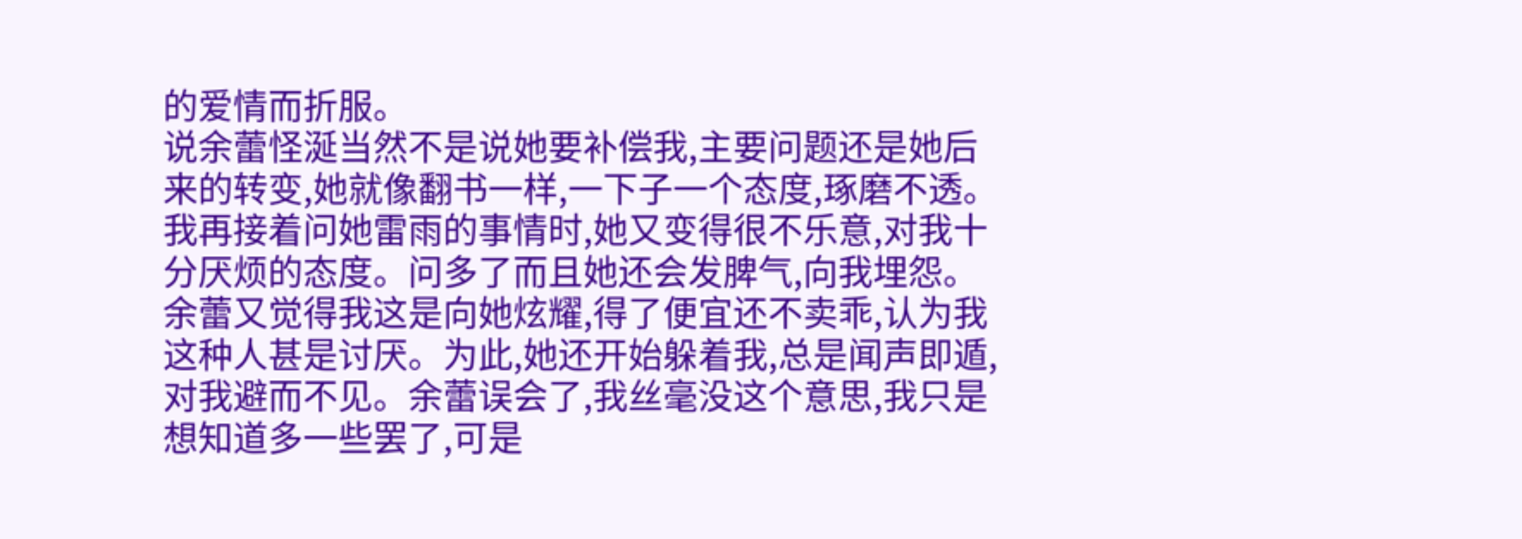的爱情而折服。
说余蕾怪涎当然不是说她要补偿我,主要问题还是她后来的转变,她就像翻书一样,一下子一个态度,琢磨不透。我再接着问她雷雨的事情时,她又变得很不乐意,对我十分厌烦的态度。问多了而且她还会发脾气,向我埋怨。
余蕾又觉得我这是向她炫耀,得了便宜还不卖乖,认为我这种人甚是讨厌。为此,她还开始躲着我,总是闻声即遁,对我避而不见。余蕾误会了,我丝毫没这个意思,我只是想知道多一些罢了,可是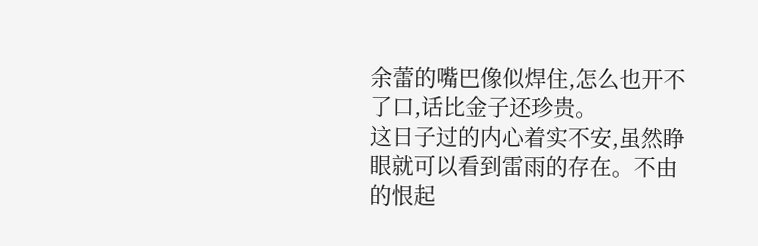余蕾的嘴巴像似焊住,怎么也开不了口,话比金子还珍贵。
这日子过的内心着实不安,虽然睁眼就可以看到雷雨的存在。不由的恨起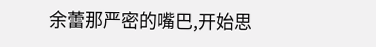余蕾那严密的嘴巴,开始思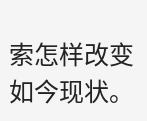索怎样改变如今现状。